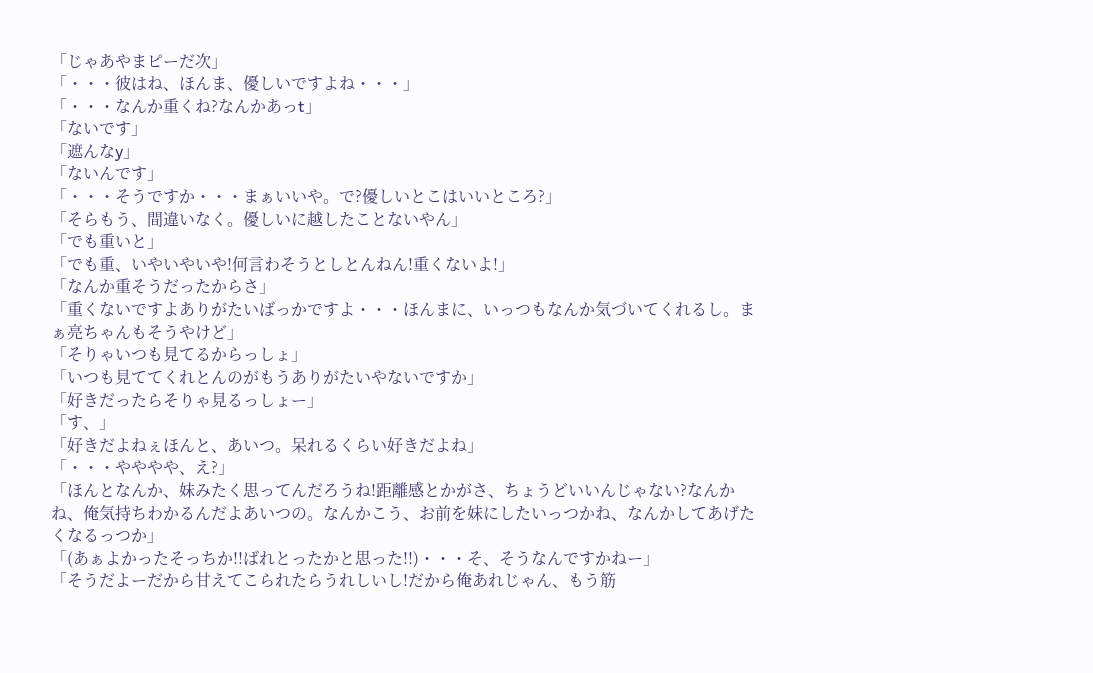「じゃあやまピーだ次」
「・・・彼はね、ほんま、優しいですよね・・・」
「・・・なんか重くね?なんかあっt」
「ないです」
「遮んなy」
「ないんです」
「・・・そうですか・・・まぁいいや。で?優しいとこはいいところ?」
「そらもう、間違いなく。優しいに越したことないやん」
「でも重いと」
「でも重、いやいやいや!何言わそうとしとんねん!重くないよ!」
「なんか重そうだったからさ」
「重くないですよありがたいばっかですよ・・・ほんまに、いっつもなんか気づいてくれるし。まぁ亮ちゃんもそうやけど」
「そりゃいつも見てるからっしょ」
「いつも見ててくれとんのがもうありがたいやないですか」
「好きだったらそりゃ見るっしょー」
「す、」
「好きだよねぇほんと、あいつ。呆れるくらい好きだよね」
「・・・やややや、え?」
「ほんとなんか、妹みたく思ってんだろうね!距離感とかがさ、ちょうどいいんじゃない?なんかね、俺気持ちわかるんだよあいつの。なんかこう、お前を妹にしたいっつかね、なんかしてあげたくなるっつか」
「(あぁよかったそっちか!!ばれとったかと思った!!)・・・そ、そうなんですかねー」
「そうだよーだから甘えてこられたらうれしいし!だから俺あれじゃん、もう筋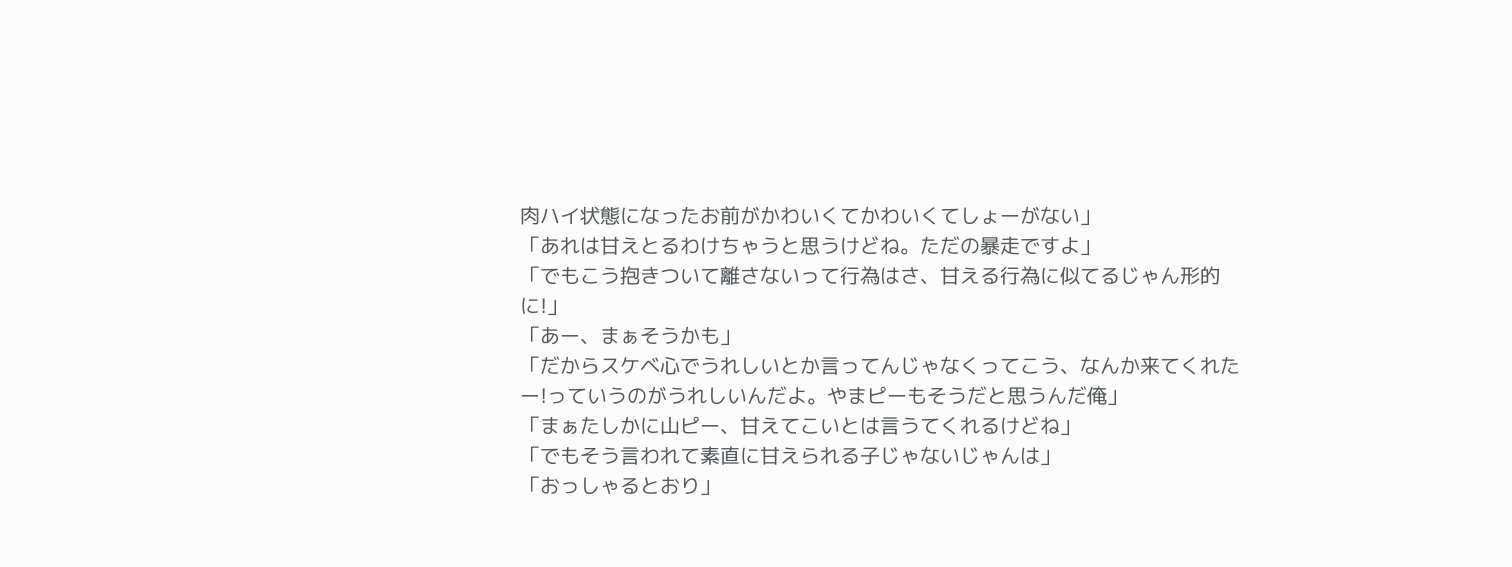肉ハイ状態になったお前がかわいくてかわいくてしょーがない」
「あれは甘えとるわけちゃうと思うけどね。ただの暴走ですよ」
「でもこう抱きついて離さないって行為はさ、甘える行為に似てるじゃん形的に!」
「あー、まぁそうかも」
「だからスケベ心でうれしいとか言ってんじゃなくってこう、なんか来てくれたー!っていうのがうれしいんだよ。やまピーもそうだと思うんだ俺」
「まぁたしかに山ピー、甘えてこいとは言うてくれるけどね」
「でもそう言われて素直に甘えられる子じゃないじゃんは」
「おっしゃるとおり」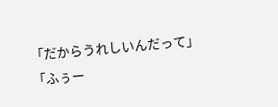「だからうれしいんだって」
「ふぅー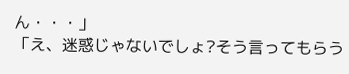ん・・・」
「え、迷惑じゃないでしょ?そう言ってもらう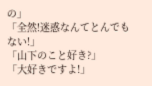の」
「全然!迷惑なんてとんでもない!」
「山下のこと好き?」
「大好きですよ!」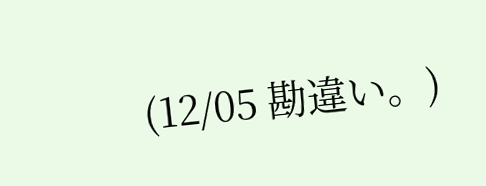(12/05 勘違い。)